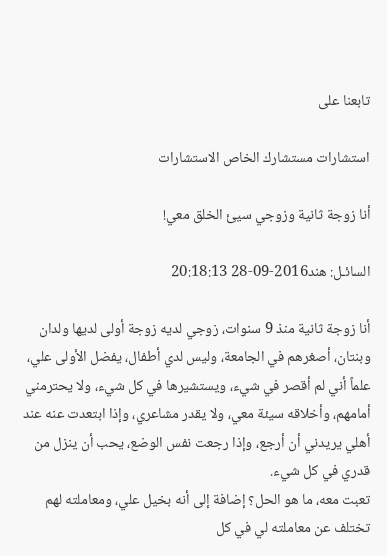تابعنا على

استشارات مستشارك الخاص الاستشارات

أنا زوجة ثانية وزوجي سيئ الخلق معي!

السائـل: هند2016-09-28 20:18:13

أنا زوجة ثانية منذ 9 سنوات، زوجي لديه زوجة أولى لديها ولدان وبنتان، أصغرهم في الجامعة، وليس لدي أطفال، يفضل الأولى علي، علماً أني لم أقصر في شيء، ويستشيرها في كل شيء، ولا يحترمني أمامهم، وأخلاقه سيئة معي، ولا يقدر مشاعري، وإذا ابتعدت عنه عند أهلي يريدني أن أرجع، وإذا رجعت نفس الوضع، يحب أن ينزل من قدري في كل شيء.
تعبت معه، ما هو الحل؟ إضافة إلى أنه بخيل علي، ومعاملته لهم تختلف عن معاملته لي في كل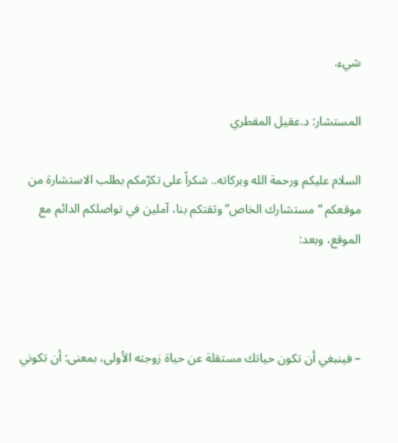شيء.

المستشار: د.عقيل المقطري

السلام عليكم ورحمة الله وبركاته.. شكراً على تكرّمكم بطلب الاستشارة من موقعكم “مستشارك الخاص” وثقتكم بنا، آملين في تواصلكم الدائم مع الموقع، وبعد:



– فينبغي أن تكون حياتك مستقلة عن حياة زوجته الأولى، بمعنى: أن تكوني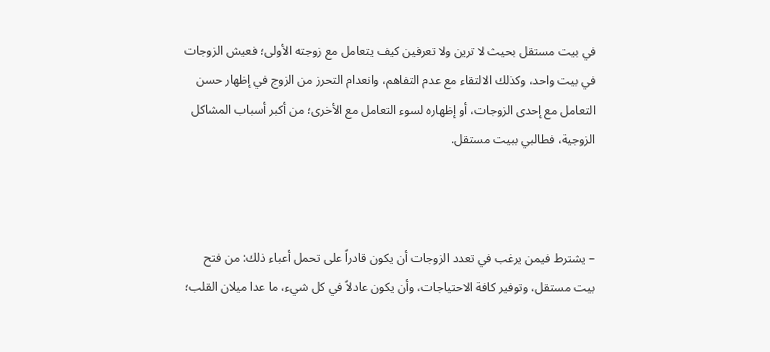في بيت مستقل بحيث لا ترين ولا تعرفين كيف يتعامل مع زوجته الأولى؛ فعيش الزوجات في بيت واحد، وكذلك الالتقاء مع عدم التفاهم، وانعدام التحرز من الزوج في إظهار حسن التعامل مع إحدى الزوجات، أو إظهاره لسوء التعامل مع الأخرى؛ من أكبر أسباب المشاكل الزوجية، فطالبي ببيت مستقل.



– يشترط فيمن يرغب في تعدد الزوجات أن يكون قادراً على تحمل أعباء ذلك: من فتح بيت مستقل، وتوفير كافة الاحتياجات، وأن يكون عادلاً في كل شيء، ما عدا ميلان القلب؛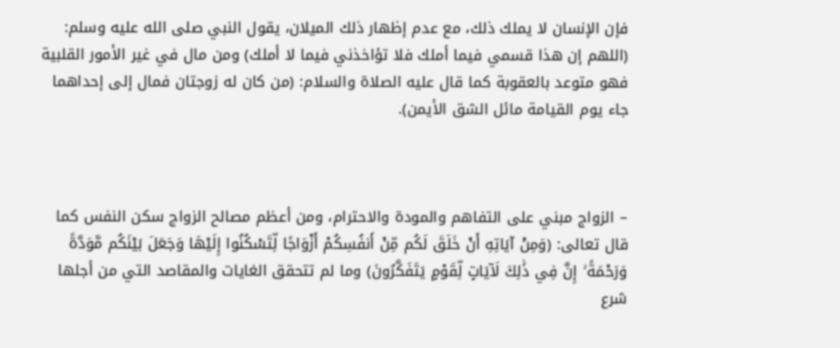فإن الإنسان لا يملك ذلك، مع عدم إظهار ذلك الميلان، يقول النبي صلى الله عليه وسلم: (اللهم إن هذا قسمي فيما أملك فلا تؤاخذني فيما لا أملك) ومن مال في غير الأمور القلبية فهو متوعد بالعقوبة كما قال عليه الصلاة والسلام: (من كان له زوجتان فمال إلى إحداهما جاء يوم القيامة مائل الشق الأيمن).



– الزواج مبني على التفاهم والمودة والاحترام، ومن أعظم مصالح الزواج سكن النفس كما قال تعالى: (وَمِنْ آيَاتِهِ أَنْ خَلَقَ لَكُم مِّنْ أَنفُسِكُمْ أَزْوَاجًا لِّتَسْكُنُوا إِلَيْهَا وَجَعَلَ بَيْنَكُم مَّوَدَّةً وَرَحْمَةً ۚ إِنَّ فِي ذَٰلِكَ لَآيَاتٍ لِّقَوْمٍ يَتَفَكَّرُونَ) وما لم تتحقق الغايات والمقاصد التي من أجلها شرع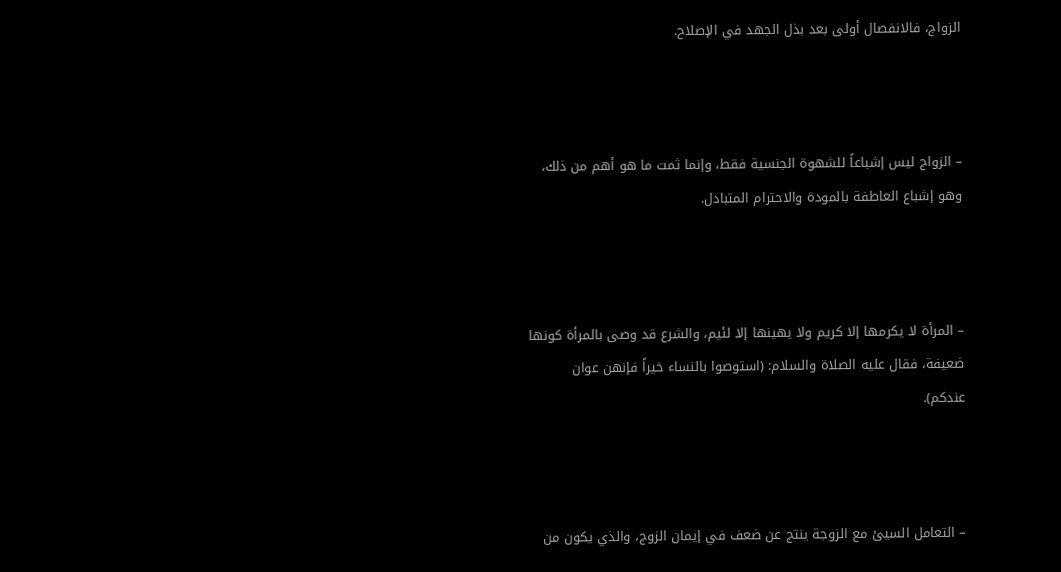الزواج، فالانفصال أولى بعد بذل الجهد في الإصلاح.



– الزواج ليس إشباعاً للشهوة الجنسية فقط، وإنما ثمت ما هو أهم من ذلك، وهو إشباع العاطفة بالمودة والاحترام المتبادل.



– المرأة لا يكرمها إلا كريم ولا يهينها إلا لئيم، والشرع قد وصى بالمرأة كونها ضعيفة، فقال عليه الصلاة والسلام: (استوصوا بالنساء خيراً فإنهن عوان عندكم).



– التعامل السيئ مع الزوجة ينتج عن ضعف في إيمان الزوج، والذي يكون من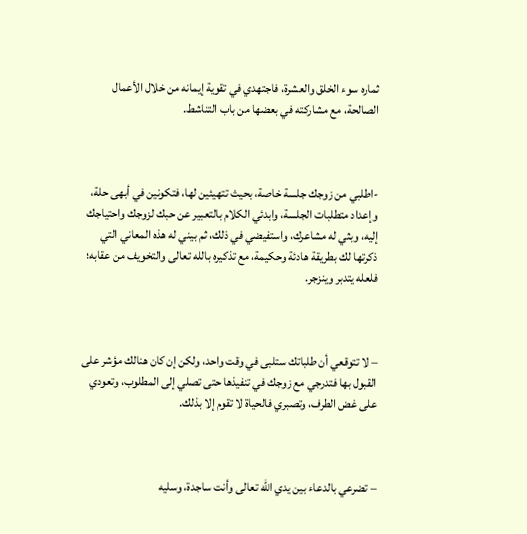ثماره سوء الخلق والعشرة، فاجتهدي في تقوية إيمانه من خلال الأعمال الصالحة، مع مشاركته في بعضها من باب التناشط.



-اطلبي من زوجك جلسة خاصة، بحيث تتهيئين لها، فتكونين في أبهى حلة، وإعداد متطلبات الجلسة، وابدئي الكلام بالتعبير عن حبك لزوجك واحتياجك إليه، وبثي له مشاعرك، واستفيضي في ذلك، ثم بيني له هذه المعاني التي ذكرتها لك بطريقة هادئة وحكيمة، مع تذكيره بالله تعالى والتخويف من عقابه؛ فلعله يتدبر وينزجر.



– لا تتوقعي أن طلباتك ستلبى في وقت واحد، ولكن إن كان هنالك مؤشر على القبول بها فتدرجي مع زوجك في تنفيذها حتى تصلي إلى المطلوب، وتعودي على غض الطرف، وتصبري فالحياة لا تقوم إلا بذلك.



– تضرعي بالدعاء بين يدي الله تعالى وأنت ساجدة، وسليه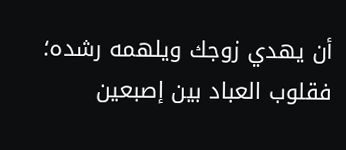أن يهدي زوجك ويلهمه رشده؛ فقلوب العباد بين إصبعين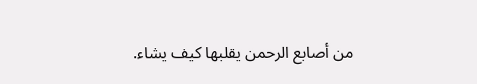من أصابع الرحمن يقلبها كيف يشاء.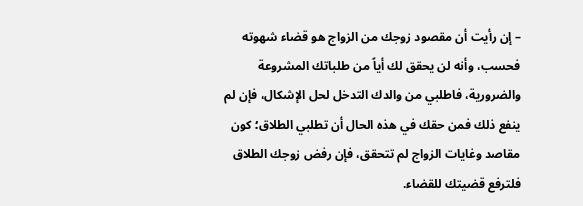– إن رأيت أن مقصود زوجك من الزواج هو قضاء شهوته فحسب، وأنه لن يحقق لك أياً من طلباتك المشروعة والضرورية، فاطلبي من والدك التدخل لحل الإشكال، فإن لم ينفع ذلك فمن حقك في هذه الحال أن تطلبي الطلاق؛ كون مقاصد وغايات الزواج لم تتحقق، فإن رفض زوجك الطلاق فلترفع قضيتك للقضاء.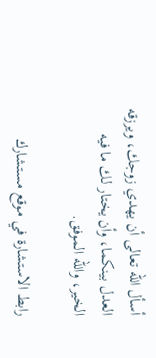أسأل الله تعالى أن يهدي زوجك، ويرزقه العدل بينكما، وأن يختار لك ما فيه الخير، والله الموفق.

رابط الاستشارة في موقع مستشارك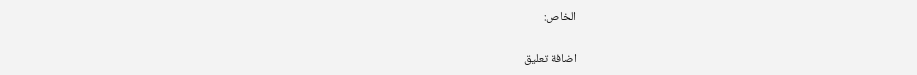الخاص:

اضافة تعليق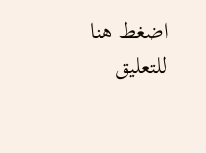اضغط هنا للتعليق